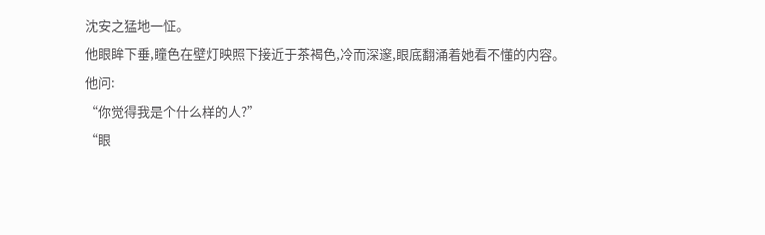沈安之猛地一怔。
他眼眸下垂,瞳色在壁灯映照下接近于茶褐色,冷而深邃,眼底翻涌着她看不懂的内容。
他问:
“你觉得我是个什么样的人?”
“眼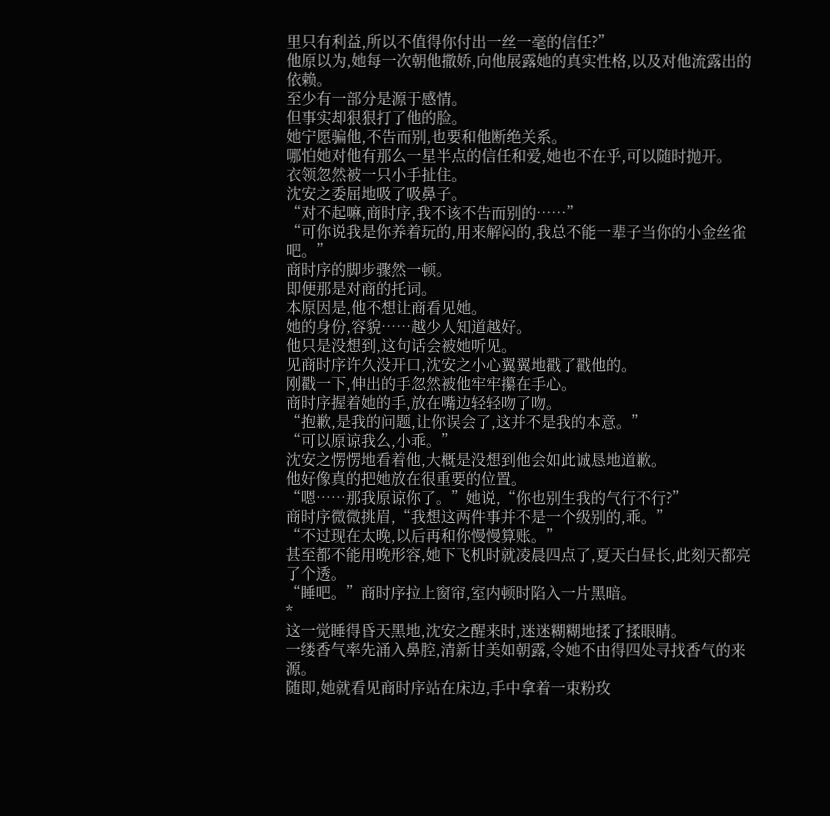里只有利益,所以不值得你付出一丝一毫的信任?”
他原以为,她每一次朝他撒娇,向他展露她的真实性格,以及对他流露出的依赖。
至少有一部分是源于感情。
但事实却狠狠打了他的脸。
她宁愿骗他,不告而别,也要和他断绝关系。
哪怕她对他有那么一星半点的信任和爱,她也不在乎,可以随时抛开。
衣领忽然被一只小手扯住。
沈安之委屈地吸了吸鼻子。
“对不起嘛,商时序,我不该不告而别的……”
“可你说我是你养着玩的,用来解闷的,我总不能一辈子当你的小金丝雀吧。”
商时序的脚步骤然一顿。
即便那是对商的托词。
本原因是,他不想让商看见她。
她的身份,容貌……越少人知道越好。
他只是没想到,这句话会被她听见。
见商时序许久没开口,沈安之小心翼翼地戳了戳他的。
刚戳一下,伸出的手忽然被他牢牢攥在手心。
商时序握着她的手,放在嘴边轻轻吻了吻。
“抱歉,是我的问题,让你误会了,这并不是我的本意。”
“可以原谅我么,小乖。”
沈安之愣愣地看着他,大概是没想到他会如此诚恳地道歉。
他好像真的把她放在很重要的位置。
“嗯……那我原谅你了。”她说,“你也别生我的气行不行?”
商时序微微挑眉,“我想这两件事并不是一个级别的,乖。”
“不过现在太晚,以后再和你慢慢算账。”
甚至都不能用晚形容,她下飞机时就凌晨四点了,夏天白昼长,此刻天都亮了个透。
“睡吧。”商时序拉上窗帘,室内顿时陷入一片黑暗。
*
这一觉睡得昏天黑地,沈安之醒来时,迷迷糊糊地揉了揉眼睛。
一缕香气率先涌入鼻腔,清新甘美如朝露,令她不由得四处寻找香气的来源。
随即,她就看见商时序站在床边,手中拿着一束粉玫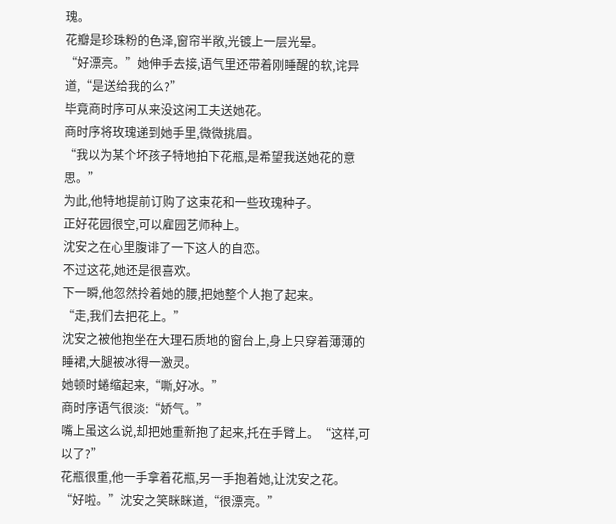瑰。
花瓣是珍珠粉的色泽,窗帘半敞,光镀上一层光晕。
“好漂亮。”她伸手去接,语气里还带着刚睡醒的软,诧异道,“是送给我的么?”
毕竟商时序可从来没这闲工夫送她花。
商时序将玫瑰递到她手里,微微挑眉。
“我以为某个坏孩子特地拍下花瓶,是希望我送她花的意思。”
为此,他特地提前订购了这束花和一些玫瑰种子。
正好花园很空,可以雇园艺师种上。
沈安之在心里腹诽了一下这人的自恋。
不过这花,她还是很喜欢。
下一瞬,他忽然拎着她的腰,把她整个人抱了起来。
“走,我们去把花上。”
沈安之被他抱坐在大理石质地的窗台上,身上只穿着薄薄的睡裙,大腿被冰得一激灵。
她顿时蜷缩起来,“嘶,好冰。”
商时序语气很淡:“娇气。”
嘴上虽这么说,却把她重新抱了起来,托在手臂上。“这样,可以了?”
花瓶很重,他一手拿着花瓶,另一手抱着她,让沈安之花。
“好啦。”沈安之笑眯眯道,“很漂亮。”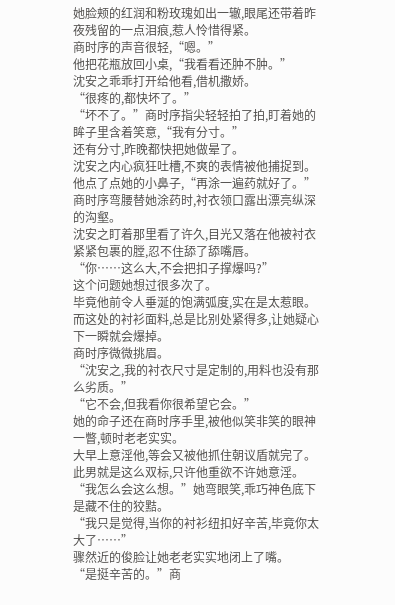她脸颊的红润和粉玫瑰如出一辙,眼尾还带着昨夜残留的一点泪痕,惹人怜惜得紧。
商时序的声音很轻,“嗯。”
他把花瓶放回小桌,“我看看还肿不肿。”
沈安之乖乖打开给他看,借机撒娇。
“很疼的,都快坏了。”
“坏不了。”商时序指尖轻轻拍了拍,盯着她的眸子里含着笑意,“我有分寸。”
还有分寸,昨晚都快把她做晕了。
沈安之内心疯狂吐槽,不爽的表情被他捕捉到。
他点了点她的小鼻子,“再涂一遍药就好了。”
商时序弯腰替她涂药时,衬衣领口露出漂亮纵深的沟壑。
沈安之盯着那里看了许久,目光又落在他被衬衣紧紧包裹的膛,忍不住舔了舔嘴唇。
“你……这么大,不会把扣子撑爆吗?”
这个问题她想过很多次了。
毕竟他前令人垂涎的饱满弧度,实在是太惹眼。
而这处的衬衫面料,总是比别处紧得多,让她疑心下一瞬就会爆掉。
商时序微微挑眉。
“沈安之,我的衬衣尺寸是定制的,用料也没有那么劣质。”
“它不会,但我看你很希望它会。”
她的命子还在商时序手里,被他似笑非笑的眼神一瞥,顿时老老实实。
大早上意淫他,等会又被他抓住朝议盾就完了。
此男就是这么双标,只许他重欲不许她意淫。
“我怎么会这么想。”她弯眼笑,乖巧神色底下是藏不住的狡黠。
“我只是觉得,当你的衬衫纽扣好辛苦,毕竟你太大了……”
骤然近的俊脸让她老老实实地闭上了嘴。
“是挺辛苦的。”商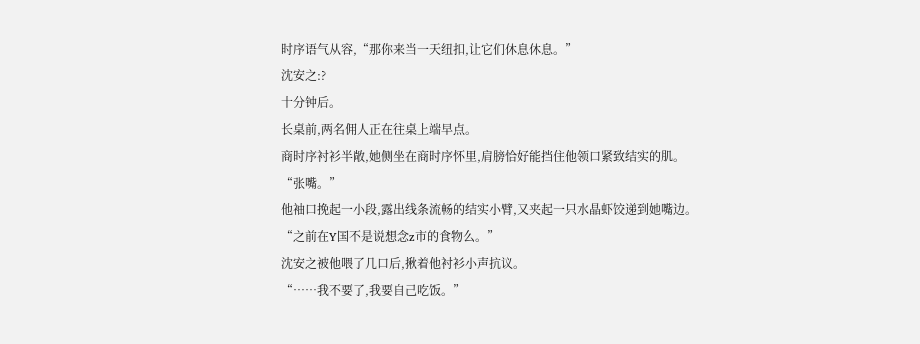时序语气从容,“那你来当一天纽扣,让它们休息休息。”
沈安之:?
十分钟后。
长桌前,两名佣人正在往桌上端早点。
商时序衬衫半敞,她侧坐在商时序怀里,肩膀恰好能挡住他领口紧致结实的肌。
“张嘴。”
他袖口挽起一小段,露出线条流畅的结实小臂,又夹起一只水晶虾饺递到她嘴边。
“之前在Y国不是说想念z市的食物么。”
沈安之被他喂了几口后,揪着他衬衫小声抗议。
“……我不要了,我要自己吃饭。”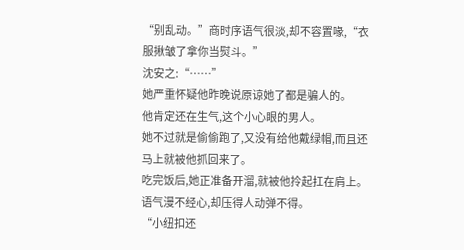“别乱动。”商时序语气很淡,却不容置喙,“衣服揪皱了拿你当熨斗。”
沈安之:“……”
她严重怀疑他昨晚说原谅她了都是骗人的。
他肯定还在生气,这个小心眼的男人。
她不过就是偷偷跑了,又没有给他戴绿帽,而且还马上就被他抓回来了。
吃完饭后,她正准备开溜,就被他拎起扛在肩上。
语气漫不经心,却压得人动弹不得。
“小纽扣还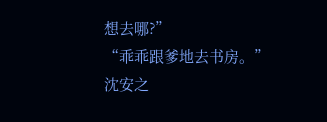想去哪?”
“乖乖跟爹地去书房。”
沈安之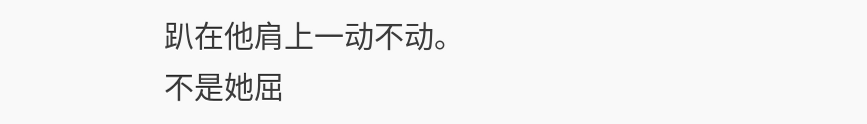趴在他肩上一动不动。
不是她屈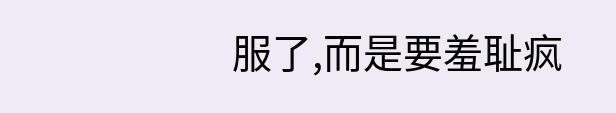服了,而是要羞耻疯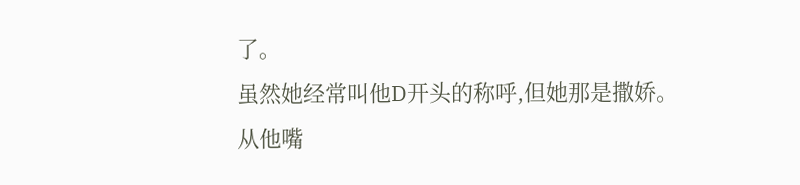了。
虽然她经常叫他D开头的称呼,但她那是撒娇。
从他嘴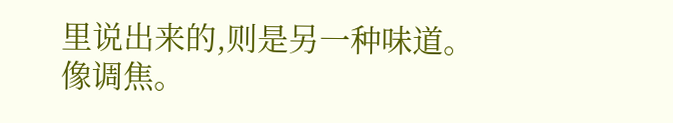里说出来的,则是另一种味道。
像调焦。